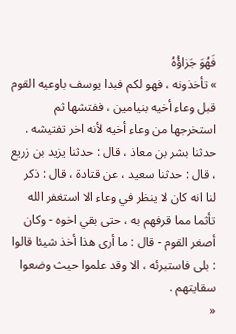فَهُوَ جَزاؤُهُ
» تأخذونه ، فهو لكم فبدا يوسف باوعيه القوم قبل وعاء أخيه بنيامين ، ففتشها ثم استخرجها من وعاء أخيه لأنه اخر تفتيشه .
حدثنا بشر بن معاذ ، قال : حدثنا يزيد بن زريع ، قال : حدثنا سعيد ، عن قتادة ، قال : ذكر لنا انه كان لا ينظر في وعاء الا استغفر الله تأثما مما قرفهم به ، حتى بقي اخوه - وكان أصغر القوم - قال : ما أرى هذا أخذ شيئا قالوا : بلى فاستبرئه ، الا وقد علموا حيث وضعوا سقايتهم .
«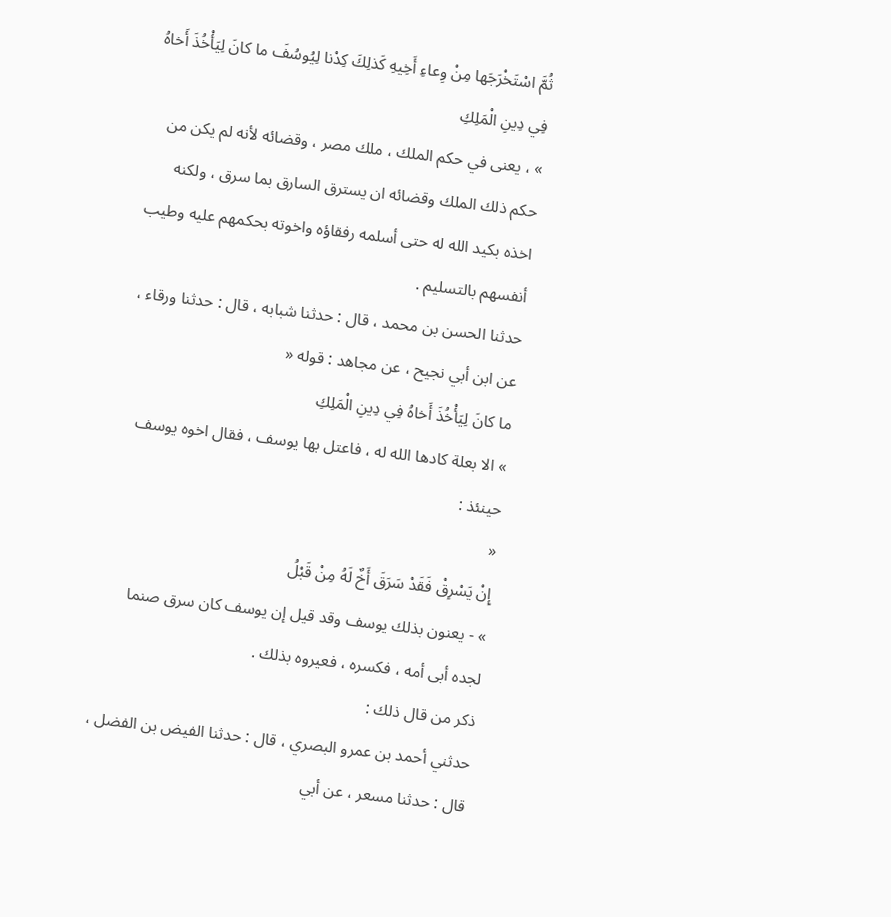ثُمَّ اسْتَخْرَجَها مِنْ وِعاءِ أَخِيهِ كَذلِكَ كِدْنا لِيُوسُفَ ما كانَ لِيَأْخُذَ أَخاهُ فِي دِينِ الْمَلِكِ
» ، يعنى في حكم الملك ، ملك مصر ، وقضائه لأنه لم يكن من حكم ذلك الملك وقضائه ان يسترق السارق بما سرق ، ولكنه اخذه بكيد الله له حتى أسلمه رفقاؤه واخوته بحكمهم عليه وطيب أنفسهم بالتسليم .
حدثنا الحسن بن محمد ، قال : حدثنا شبابه ، قال : حدثنا ورقاء ، عن ابن أبي نجيح ، عن مجاهد : قوله «
ما كانَ لِيَأْخُذَ أَخاهُ فِي دِينِ الْمَلِكِ
» الا بعلة كادها الله له ، فاعتل بها يوسف ، فقال اخوه يوسف حينئذ :
«
إِنْ يَسْرِقْ فَقَدْ سَرَقَ أَخٌ لَهُ مِنْ قَبْلُ
» - يعنون بذلك يوسف وقد قيل إن يوسف كان سرق صنما لجده أبى أمه ، فكسره ، فعيروه بذلك .
ذكر من قال ذلك :
حدثني أحمد بن عمرو البصري ، قال : حدثنا الفيض بن الفضل ، قال : حدثنا مسعر ، عن أبي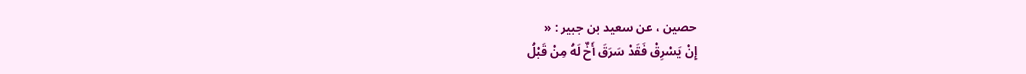حصين ، عن سعيد بن جبير : «
إِنْ يَسْرِقْ فَقَدْ سَرَقَ أَخٌ لَهُ مِنْ قَبْلُ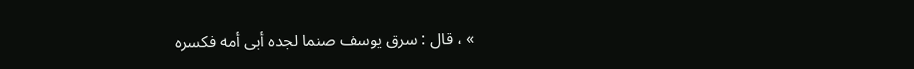» ، قال : سرق يوسف صنما لجده أبى أمه فكسره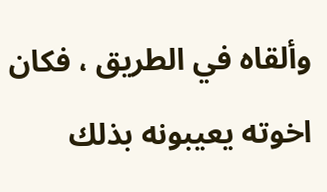وألقاه في الطريق ، فكان اخوته يعيبونه بذلك